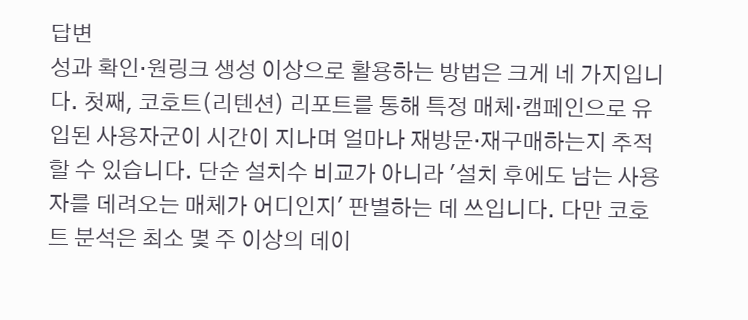답변
성과 확인·원링크 생성 이상으로 활용하는 방법은 크게 네 가지입니다. 첫째, 코호트(리텐션) 리포트를 통해 특정 매체·캠페인으로 유입된 사용자군이 시간이 지나며 얼마나 재방문·재구매하는지 추적할 수 있습니다. 단순 설치수 비교가 아니라 '설치 후에도 남는 사용자를 데려오는 매체가 어디인지' 판별하는 데 쓰입니다. 다만 코호트 분석은 최소 몇 주 이상의 데이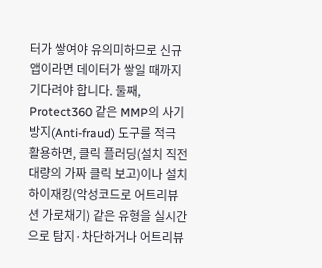터가 쌓여야 유의미하므로 신규 앱이라면 데이터가 쌓일 때까지 기다려야 합니다. 둘째, Protect360 같은 MMP의 사기 방지(Anti-fraud) 도구를 적극 활용하면, 클릭 플러딩(설치 직전 대량의 가짜 클릭 보고)이나 설치 하이재킹(악성코드로 어트리뷰션 가로채기) 같은 유형을 실시간으로 탐지·차단하거나 어트리뷰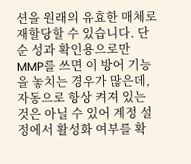션을 원래의 유효한 매체로 재할당할 수 있습니다. 단순 성과 확인용으로만 MMP를 쓰면 이 방어 기능을 놓치는 경우가 많은데, 자동으로 항상 켜져 있는 것은 아닐 수 있어 계정 설정에서 활성화 여부를 확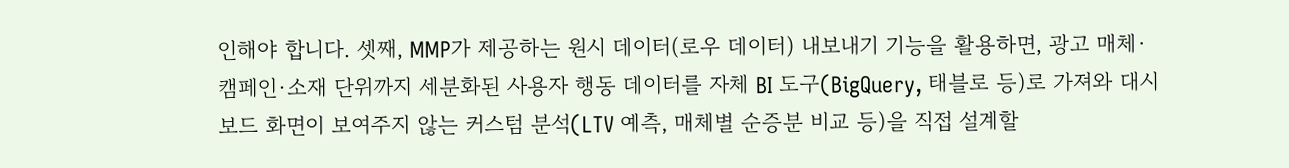인해야 합니다. 셋째, MMP가 제공하는 원시 데이터(로우 데이터) 내보내기 기능을 활용하면, 광고 매체·캠페인·소재 단위까지 세분화된 사용자 행동 데이터를 자체 BI 도구(BigQuery, 태블로 등)로 가져와 대시보드 화면이 보여주지 않는 커스텀 분석(LTV 예측, 매체별 순증분 비교 등)을 직접 설계할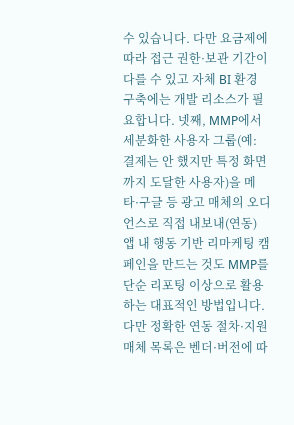수 있습니다. 다만 요금제에 따라 접근 권한·보관 기간이 다를 수 있고 자체 BI 환경 구축에는 개발 리소스가 필요합니다. 넷째, MMP에서 세분화한 사용자 그룹(예: 결제는 안 했지만 특정 화면까지 도달한 사용자)을 메타·구글 등 광고 매체의 오디언스로 직접 내보내(연동) 앱 내 행동 기반 리마케팅 캠페인을 만드는 것도 MMP를 단순 리포팅 이상으로 활용하는 대표적인 방법입니다. 다만 정확한 연동 절차·지원 매체 목록은 벤더·버전에 따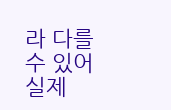라 다를 수 있어 실제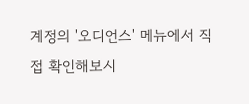계정의 '오디언스' 메뉴에서 직접 확인해보시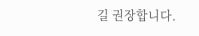길 권장합니다.